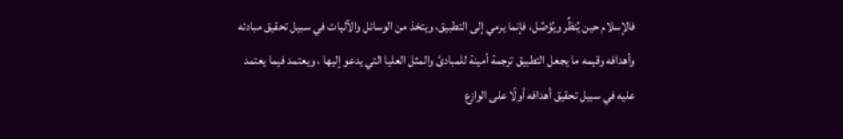فالإسلام حين يُنظِّر ويُؤصِّل، فإنما يرمي إلى التطبيق، ويتخذ من الوسائل والآليات في سبيل تحقيق مبادئه وأهدافه وقيمه ما يجعل التطبيق ترجمة أمينة للمبادئ والمثل العليا التي يدعو إليها ، ويعتمد فيما يعتمد عليه في سبيل تحقيق أهدافه أولًا على الوازع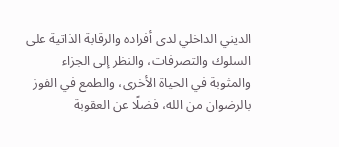الديني الداخلي لدى أفراده والرقابة الذاتية على السلوك والتصرفات، والنظر إلى الجزاء والمثوبة في الحياة الأخرى، والطمع في الفوز بالرضوان من الله، فضلًا عن العقوبة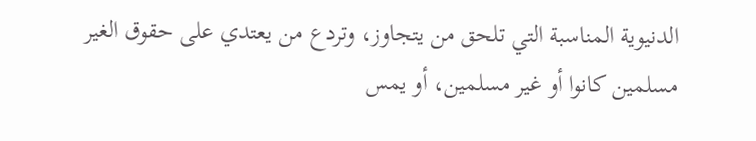الدنيوية المناسبة التي تلحق من يتجاوز، وتردع من يعتدي على حقوق الغير مسلمين كانوا أو غير مسلمين، أو يمس